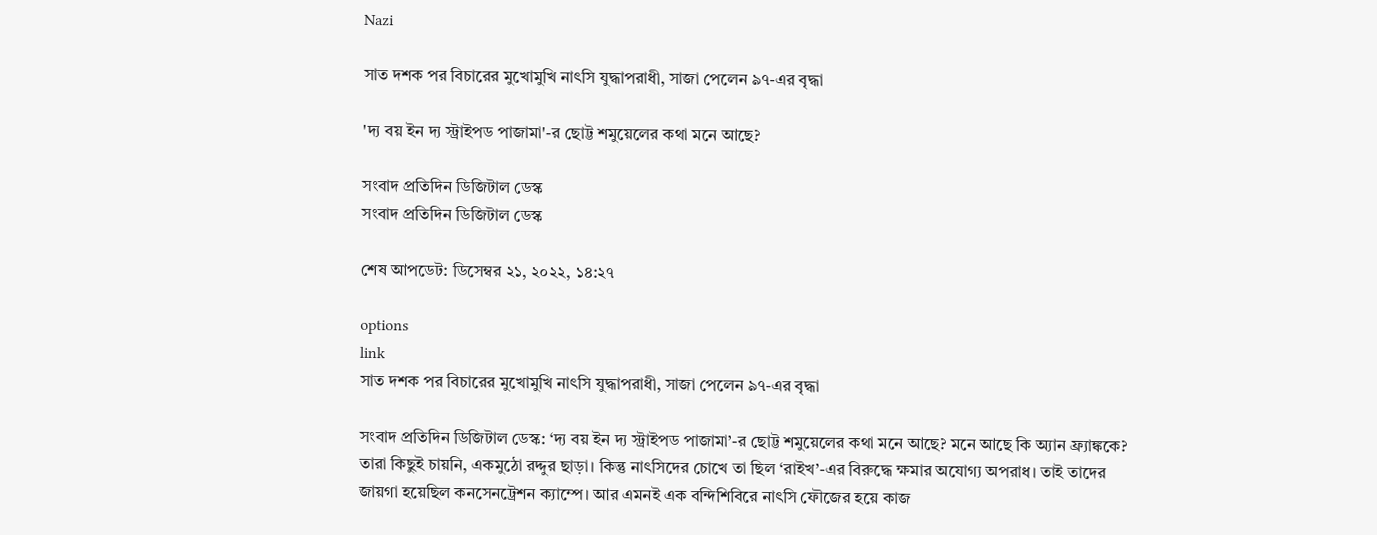Nazi

সাত দশক পর বিচারের মুখোমুখি নাৎসি যুদ্ধাপরাধী, সাজা পেলেন ৯৭-এর বৃদ্ধা

'দ্য বয় ইন দ্য স্ট্রাইপড পাজামা'-র ছোট্ট শমুয়েলের কথা মনে আছে?

সংবাদ প্রতিদিন ডিজিটাল ডেস্ক
সংবাদ প্রতিদিন ডিজিটাল ডেস্ক

শেষ আপডেট: ডিসেম্বর ২১, ২০২২, ১৪:২৭

options
link
সাত দশক পর বিচারের মুখোমুখি নাৎসি যুদ্ধাপরাধী, সাজা পেলেন ৯৭-এর বৃদ্ধা

সংবাদ প্রতিদিন ডিজিটাল ডেস্ক: ‘দ্য বয় ইন দ্য স্ট্রাইপড পাজামা’-র ছোট্ট শমুয়েলের কথা মনে আছে? মনে আছে কি অ্যান ফ্র্যাঙ্ককে? তারা কিছুই চায়নি, একমুঠো রদ্দুর ছাড়া। কিন্তু নাৎসিদের চোখে তা ছিল ‘রাইখ’-এর বিরুদ্ধে ক্ষমার অযোগ্য অপরাধ। তাই তাদের জায়গা হয়েছিল কনসেনট্রেশন ক্যাম্পে। আর এমনই এক বন্দিশিবিরে নাৎসি ফৌজের হয়ে কাজ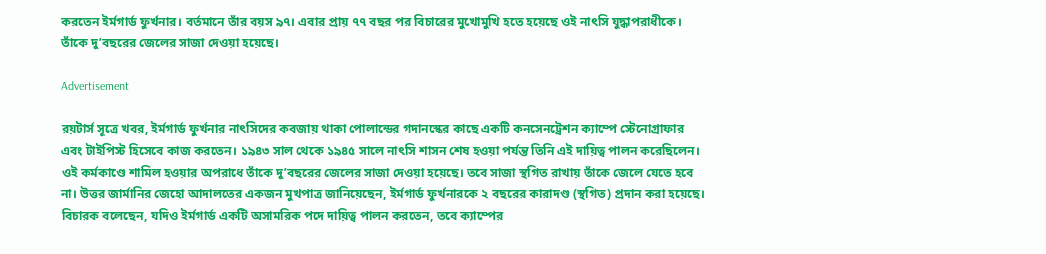করতেন ইর্মগার্ড ফুর্খনার। বর্তমানে তাঁর বয়স ৯৭। এবার প্রায় ৭৭ বছর পর বিচারের মুখোমুখি হতে হয়েছে ওই নাৎসি যুদ্ধাপরাধীকে। তাঁকে দু’বছরের জেলের সাজা দেওয়া হয়েছে।

Advertisement

রয়টার্স সূত্রে খবর, ইর্মগার্ড ফুর্খনার নাৎসিদের কবজায় থাকা পোলান্ডের গদানস্কের কাছে একটি কনসেনট্রেশন ক্যাম্পে স্টেনোগ্রাফার এবং টাইপিস্ট হিসেবে কাজ করতেন। ১৯৪৩ সাল থেকে ১৯৪৫ সালে নাৎসি শাসন শেষ হওয়া পর্যন্ত তিনি এই দায়িত্ব পালন করেছিলেন। ওই কর্মকাণ্ডে শামিল হওয়ার অপরাধে তাঁকে দু’বছরের জেলের সাজা দেওয়া হয়েছে। তবে সাজা স্থগিত রাখায় তাঁকে জেলে যেতে হবে না। উত্তর জার্মানির জেহো আদালতের একজন মুখপাত্র জানিয়েছেন, ইর্মগার্ড ফুর্খনারকে ২ বছরের কারাদণ্ড (স্থগিত) প্রদান করা হয়েছে। বিচারক বলেছেন, যদিও ইর্মগার্ড একটি অসামরিক পদে দায়িত্ব পালন করতেন, তবে ক্যাম্পের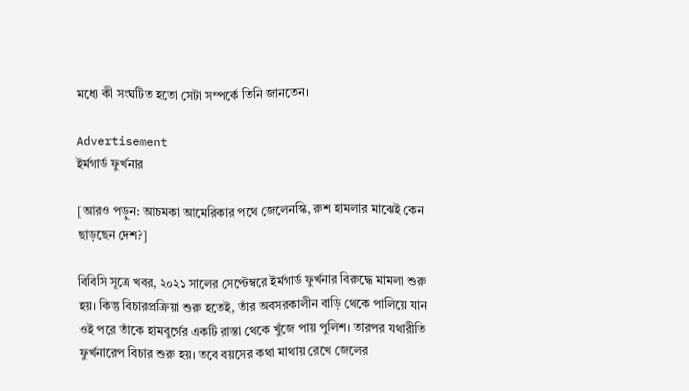মধ্যে কী সংঘটিত হতো সেটা সম্পর্কে তিনি জানতেন।

Advertisement
ইর্মগার্ড ফুর্খনার

[আরও পড়ুন: আচমকা আমেরিকার পথে জেলেনস্কি, রুশ হামলার মাঝেই কেন ছাড়ছেন দেশ?]

বিবিসি সূত্রে খবর, ২০২১ সালের সেপ্টেম্বরে ইর্মগার্ড ফুর্খনার বিরুদ্ধে মামলা শুরু হয়। কিন্তু বিচারপ্রক্রিয়া শুরু হতেই, তাঁর অবসরকালীন বাড়ি থেকে পালিয়ে যান ওই পরে তাঁকে হামবুর্গের একটি রাস্তা থেকে খুঁজে পায় পুলিশ। তারপর যথারীতি ফুর্খনারেপ বিচার শুরু হয়। তবে বয়সের কথা মাথায় রেখে জেলের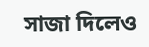সাজা দিলেও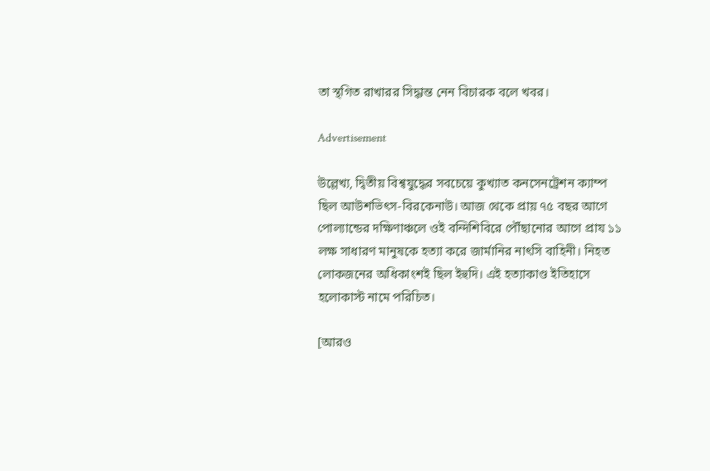তা স্থগিত রাখারর সিদ্ধান্ত নেন বিচারক বলে খবর।

Advertisement

উল্লেখ্য, দ্বিতীয় বিশ্বযুদ্ধের সবচেয়ে কুখ্যাত কনসেনট্রেশন ক্যাম্প ছিল আউশভিৎস-বিরকেনাউ। আজ থেকে প্রায় ৭৫ বছর আগে পোল্যান্ডের দক্ষিণাঞ্চলে ওই বন্দিশিবিরে পৌঁছানোর আগে প্রায ১১ লক্ষ সাধারণ মানুষকে হত্যা করে জার্মানির নাৎসি বাহিনী। নিহত লোকজনের অধিকাংশই ছিল ইহুদি। এই হত্যাকাণ্ড ইতিহাসে হলোকাস্ট নামে পরিচিত।

[আরও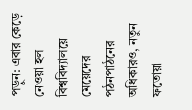পড়ুন: এবার কেড়ে নেওয়া হল বিশ্ববিদ্যালয়ে মেয়েদের পঠনপাঠনের অধিকারও, নতুন ফতোয়া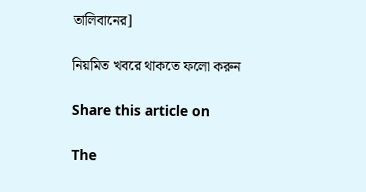তালিবানের]

নিয়মিত খবরে থাকতে ফলো করুন

Share this article on

The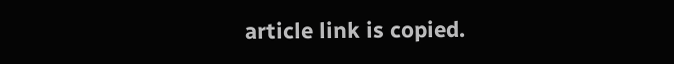article link is copied.